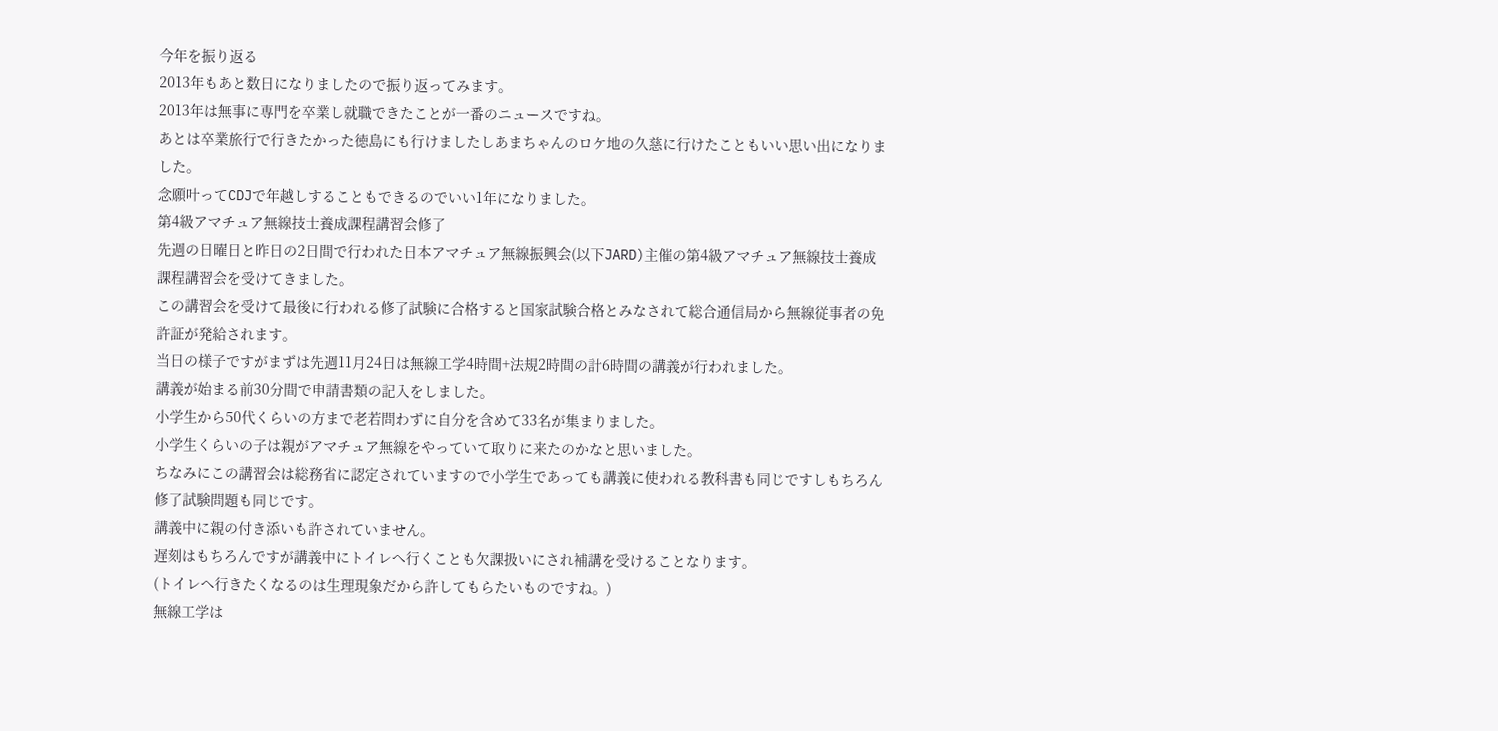今年を振り返る
2013年もあと数日になりましたので振り返ってみます。
2013年は無事に専門を卒業し就職できたことが一番のニュースですね。
あとは卒業旅行で行きたかった徳島にも行けましたしあまちゃんのロケ地の久慈に行けたこともいい思い出になりました。
念願叶ってCDJで年越しすることもできるのでいい1年になりました。
第4級アマチュア無線技士養成課程講習会修了
先週の日曜日と昨日の2日間で行われた日本アマチュア無線振興会(以下JARD)主催の第4級アマチュア無線技士養成課程講習会を受けてきました。
この講習会を受けて最後に行われる修了試験に合格すると国家試験合格とみなされて総合通信局から無線従事者の免許証が発給されます。
当日の様子ですがまずは先週11月24日は無線工学4時間+法規2時間の計6時間の講義が行われました。
講義が始まる前30分間で申請書類の記入をしました。
小学生から50代くらいの方まで老若問わずに自分を含めて33名が集まりました。
小学生くらいの子は親がアマチュア無線をやっていて取りに来たのかなと思いました。
ちなみにこの講習会は総務省に認定されていますので小学生であっても講義に使われる教科書も同じですしもちろん修了試験問題も同じです。
講義中に親の付き添いも許されていません。
遅刻はもちろんですが講義中にトイレへ行くことも欠課扱いにされ補講を受けることなります。
(トイレへ行きたくなるのは生理現象だから許してもらたいものですね。)
無線工学は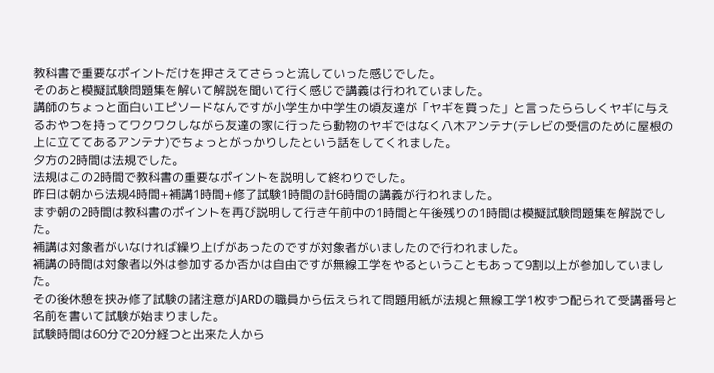教科書で重要なポイントだけを押さえてさらっと流していった感じでした。
そのあと模擬試験問題集を解いて解説を聞いて行く感じで講義は行われていました。
講師のちょっと面白いエピソードなんですが小学生か中学生の頃友達が「ヤギを買った」と言ったららしくヤギに与えるおやつを持ってワクワクしながら友達の家に行ったら動物のヤギではなく八木アンテナ(テレビの受信のために屋根の上に立ててあるアンテナ)でちょっとがっかりしたという話をしてくれました。
夕方の2時間は法規でした。
法規はこの2時間で教科書の重要なポイントを説明して終わりでした。
昨日は朝から法規4時間+補講1時間+修了試験1時間の計6時間の講義が行われました。
まず朝の2時間は教科書のポイントを再び説明して行き午前中の1時間と午後残りの1時間は模擬試験問題集を解説でした。
補講は対象者がいなければ繰り上げがあったのですが対象者がいましたので行われました。
補講の時間は対象者以外は参加するか否かは自由ですが無線工学をやるということもあって9割以上が参加していました。
その後休憩を挟み修了試験の諸注意がJARDの職員から伝えられて問題用紙が法規と無線工学1枚ずつ配られて受講番号と名前を書いて試験が始まりました。
試験時間は60分で20分経つと出来た人から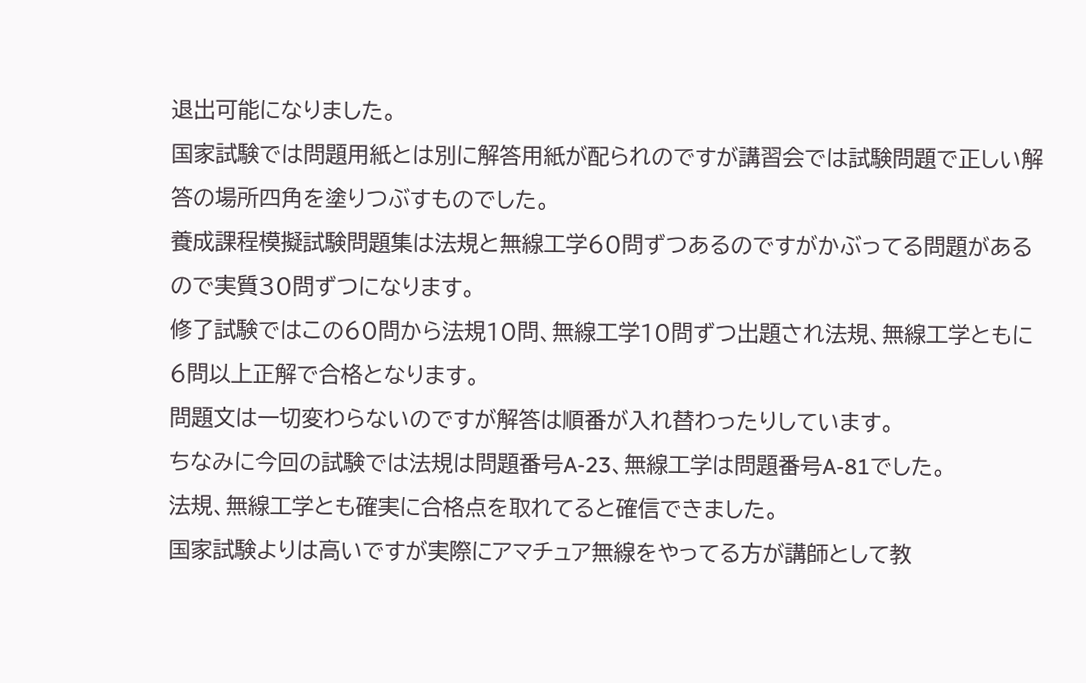退出可能になりました。
国家試験では問題用紙とは別に解答用紙が配られのですが講習会では試験問題で正しい解答の場所四角を塗りつぶすものでした。
養成課程模擬試験問題集は法規と無線工学60問ずつあるのですがかぶってる問題があるので実質30問ずつになります。
修了試験ではこの60問から法規10問、無線工学10問ずつ出題され法規、無線工学ともに6問以上正解で合格となります。
問題文は一切変わらないのですが解答は順番が入れ替わったりしています。
ちなみに今回の試験では法規は問題番号A-23、無線工学は問題番号A-81でした。
法規、無線工学とも確実に合格点を取れてると確信できました。
国家試験よりは高いですが実際にアマチュア無線をやってる方が講師として教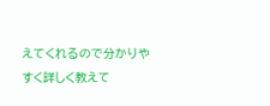えてくれるので分かりやすく詳しく教えて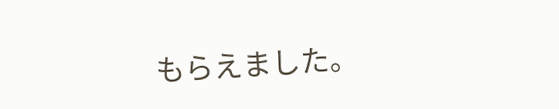もらえました。